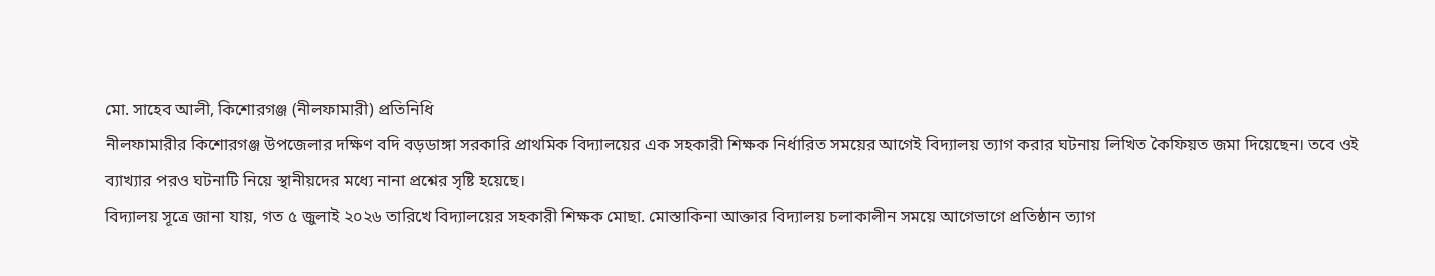মো. সাহেব আলী, কিশোরগঞ্জ (নীলফামারী) প্রতিনিধি
নীলফামারীর কিশোরগঞ্জ উপজেলার দক্ষিণ বদি বড়ডাঙ্গা সরকারি প্রাথমিক বিদ্যালয়ের এক সহকারী শিক্ষক নির্ধারিত সময়ের আগেই বিদ্যালয় ত্যাগ করার ঘটনায় লিখিত কৈফিয়ত জমা দিয়েছেন। তবে ওই ব্যাখ্যার পরও ঘটনাটি নিয়ে স্থানীয়দের মধ্যে নানা প্রশ্নের সৃষ্টি হয়েছে।
বিদ্যালয় সূত্রে জানা যায়, গত ৫ জুলাই ২০২৬ তারিখে বিদ্যালয়ের সহকারী শিক্ষক মোছা. মোস্তাকিনা আক্তার বিদ্যালয় চলাকালীন সময়ে আগেভাগে প্রতিষ্ঠান ত্যাগ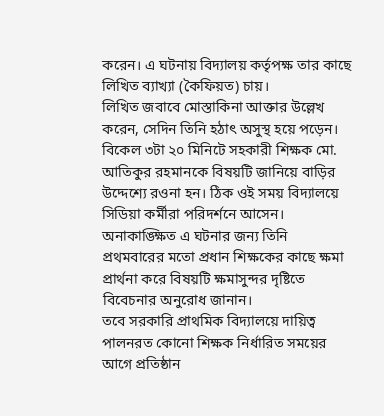করেন। এ ঘটনায় বিদ্যালয় কর্তৃপক্ষ তার কাছে লিখিত ব্যাখ্যা (কৈফিয়ত) চায়।
লিখিত জবাবে মোস্তাকিনা আক্তার উল্লেখ করেন, সেদিন তিনি হঠাৎ অসুস্থ হয়ে পড়েন। বিকেল ৩টা ২০ মিনিটে সহকারী শিক্ষক মো. আতিকুর রহমানকে বিষয়টি জানিয়ে বাড়ির উদ্দেশ্যে রওনা হন। ঠিক ওই সময় বিদ্যালয়ে সিডিয়া কর্মীরা পরিদর্শনে আসেন। অনাকাঙ্ক্ষিত এ ঘটনার জন্য তিনি প্রথমবারের মতো প্রধান শিক্ষকের কাছে ক্ষমা প্রার্থনা করে বিষয়টি ক্ষমাসুন্দর দৃষ্টিতে বিবেচনার অনুরোধ জানান।
তবে সরকারি প্রাথমিক বিদ্যালয়ে দায়িত্ব পালনরত কোনো শিক্ষক নির্ধারিত সময়ের আগে প্রতিষ্ঠান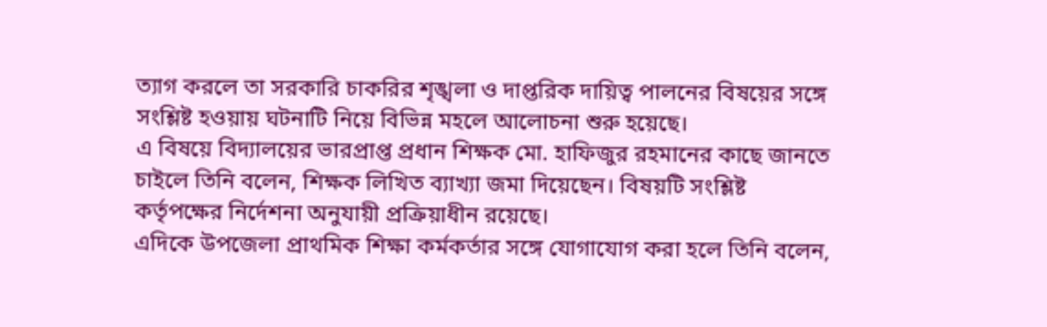ত্যাগ করলে তা সরকারি চাকরির শৃঙ্খলা ও দাপ্তরিক দায়িত্ব পালনের বিষয়ের সঙ্গে সংশ্লিষ্ট হওয়ায় ঘটনাটি নিয়ে বিভিন্ন মহলে আলোচনা শুরু হয়েছে।
এ বিষয়ে বিদ্যালয়ের ভারপ্রাপ্ত প্রধান শিক্ষক মো. হাফিজুর রহমানের কাছে জানতে চাইলে তিনি বলেন, শিক্ষক লিখিত ব্যাখ্যা জমা দিয়েছেন। বিষয়টি সংশ্লিষ্ট কর্তৃপক্ষের নির্দেশনা অনুযায়ী প্রক্রিয়াধীন রয়েছে।
এদিকে উপজেলা প্রাথমিক শিক্ষা কর্মকর্তার সঙ্গে যোগাযোগ করা হলে তিনি বলেন,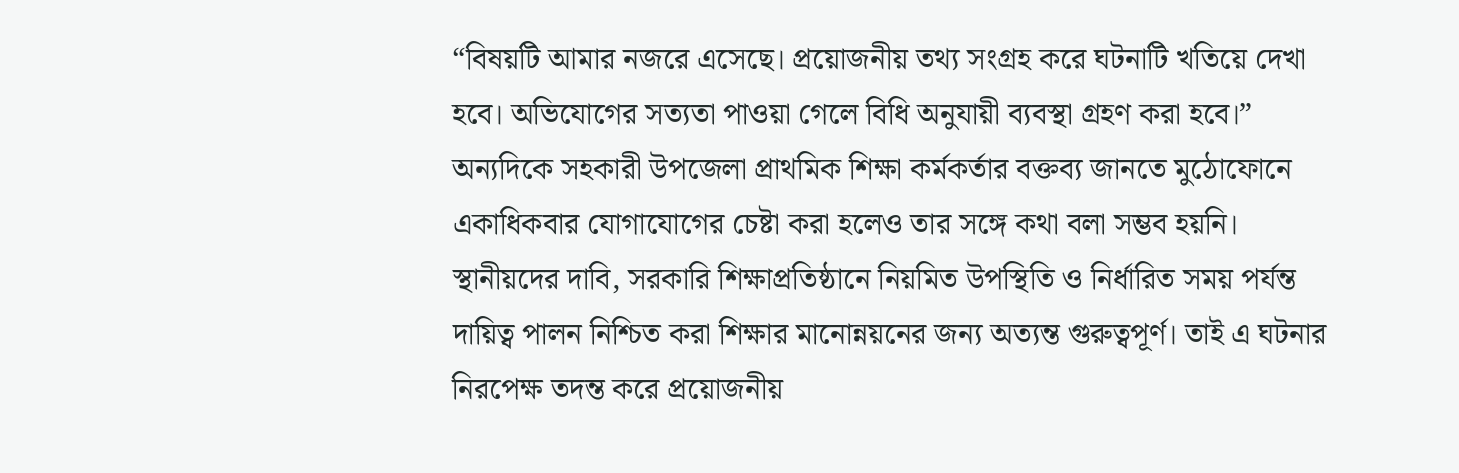“বিষয়টি আমার নজরে এসেছে। প্রয়োজনীয় তথ্য সংগ্রহ করে ঘটনাটি খতিয়ে দেখা হবে। অভিযোগের সত্যতা পাওয়া গেলে বিধি অনুযায়ী ব্যবস্থা গ্রহণ করা হবে।”
অন্যদিকে সহকারী উপজেলা প্রাথমিক শিক্ষা কর্মকর্তার বক্তব্য জানতে মুঠোফোনে একাধিকবার যোগাযোগের চেষ্টা করা হলেও তার সঙ্গে কথা বলা সম্ভব হয়নি।
স্থানীয়দের দাবি, সরকারি শিক্ষাপ্রতিষ্ঠানে নিয়মিত উপস্থিতি ও নির্ধারিত সময় পর্যন্ত দায়িত্ব পালন নিশ্চিত করা শিক্ষার মানোন্নয়নের জন্য অত্যন্ত গুরুত্বপূর্ণ। তাই এ ঘটনার নিরপেক্ষ তদন্ত করে প্রয়োজনীয়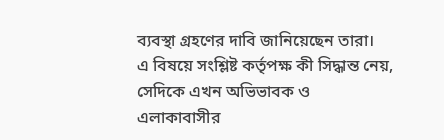ব্যবস্থা গ্রহণের দাবি জানিয়েছেন তারা।
এ বিষয়ে সংশ্লিষ্ট কর্তৃপক্ষ কী সিদ্ধান্ত নেয়, সেদিকে এখন অভিভাবক ও এলাকাবাসীর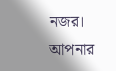নজর।
আপনার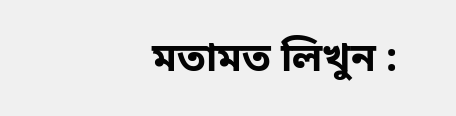মতামত লিখুন :